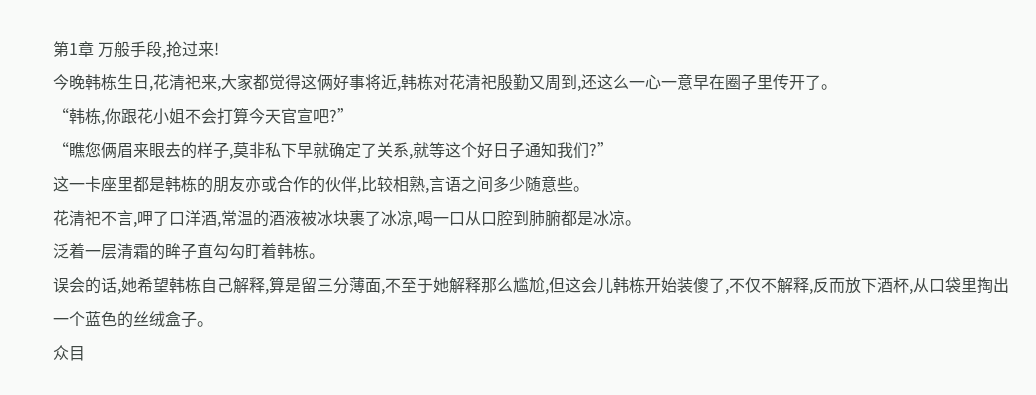第1章 万般手段,抢过来!
今晚韩栋生日,花清祀来,大家都觉得这俩好事将近,韩栋对花清祀殷勤又周到,还这么一心一意早在圈子里传开了。
“韩栋,你跟花小姐不会打算今天官宣吧?”
“瞧您俩眉来眼去的样子,莫非私下早就确定了关系,就等这个好日子通知我们?”
这一卡座里都是韩栋的朋友亦或合作的伙伴,比较相熟,言语之间多少随意些。
花清祀不言,呷了口洋酒,常温的酒液被冰块裹了冰凉,喝一口从口腔到肺腑都是冰凉。
泛着一层清霜的眸子直勾勾盯着韩栋。
误会的话,她希望韩栋自己解释,算是留三分薄面,不至于她解释那么尴尬,但这会儿韩栋开始装傻了,不仅不解释,反而放下酒杯,从口袋里掏出一个蓝色的丝绒盒子。
众目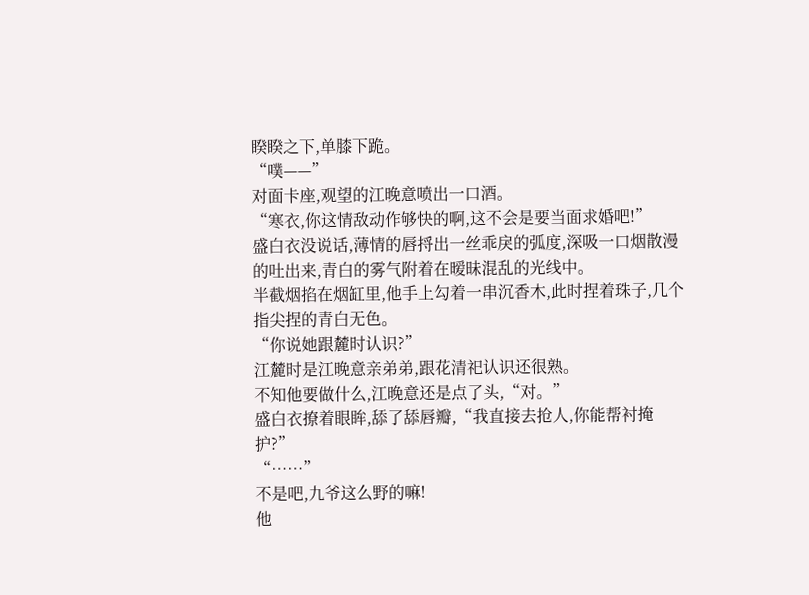睽睽之下,单膝下跪。
“噗——”
对面卡座,观望的江晚意喷出一口酒。
“寒衣,你这情敌动作够快的啊,这不会是要当面求婚吧!”
盛白衣没说话,薄情的唇捋出一丝乖戾的弧度,深吸一口烟散漫的吐出来,青白的雾气附着在暧昧混乱的光线中。
半截烟掐在烟缸里,他手上勾着一串沉香木,此时捏着珠子,几个指尖捏的青白无色。
“你说她跟麓时认识?”
江麓时是江晚意亲弟弟,跟花清祀认识还很熟。
不知他要做什么,江晚意还是点了头,“对。”
盛白衣撩着眼眸,舔了舔唇瓣,“我直接去抢人,你能帮衬掩护?”
“……”
不是吧,九爷这么野的嘛!
他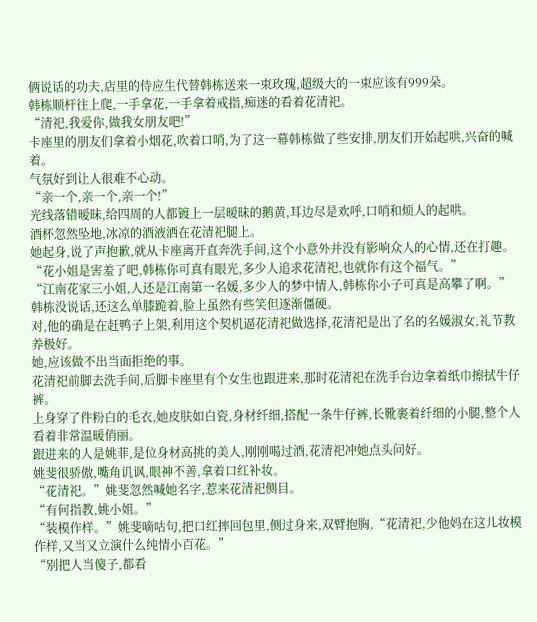俩说话的功夫,店里的侍应生代替韩栋送来一束玫瑰,超级大的一束应该有999朵。
韩栋顺杆往上爬,一手拿花,一手拿着戒指,痴迷的看着花清祀。
“清祀,我爱你,做我女朋友吧!”
卡座里的朋友们拿着小烟花,吹着口哨,为了这一幕韩栋做了些安排,朋友们开始起哄,兴奋的喊着。
气氛好到让人很难不心动。
“亲一个,亲一个,亲一个!”
光线落错暧昧,给四周的人都镀上一层暧昧的鹅黄,耳边尽是欢呼,口哨和烦人的起哄。
酒杯忽然坠地,冰凉的酒液洒在花清祀腿上。
她起身,说了声抱歉,就从卡座离开直奔洗手间,这个小意外并没有影响众人的心情,还在打趣。
“花小姐是害羞了吧,韩栋你可真有眼光,多少人追求花清祀,也就你有这个福气。”
“江南花家三小姐,人还是江南第一名媛,多少人的梦中情人,韩栋你小子可真是高攀了啊。”
韩栋没说话,还这么单膝跪着,脸上虽然有些笑但逐渐僵硬。
对,他的确是在赶鸭子上架,利用这个契机逼花清祀做选择,花清祀是出了名的名媛淑女,礼节教养极好。
她,应该做不出当面拒绝的事。
花清祀前脚去洗手间,后脚卡座里有个女生也跟进来,那时花清祀在洗手台边拿着纸巾擦拭牛仔裤。
上身穿了件粉白的毛衣,她皮肤如白瓷,身材纤细,搭配一条牛仔裤,长靴裹着纤细的小腿,整个人看着非常温暖俏丽。
跟进来的人是姚菲,是位身材高挑的美人,刚刚喝过酒,花清祀冲她点头问好。
姚斐很骄傲,嘴角讥讽,眼神不善,拿着口红补妆。
“花清祀。”姚斐忽然喊她名字,惹来花清祀侧目。
“有何指教,姚小姐。”
“装模作样。”姚斐嘀咕句,把口红摔回包里,侧过身来,双臂抱胸,“花清祀,少他妈在这儿妆模作样,又当又立演什么纯情小百花。”
“别把人当傻子,都看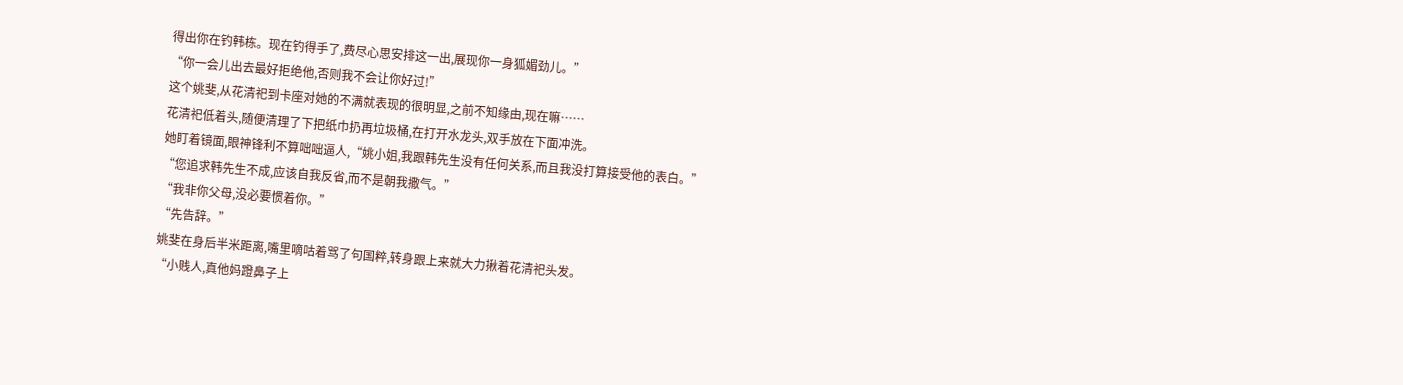得出你在钓韩栋。现在钓得手了,费尽心思安排这一出,展现你一身狐媚劲儿。”
“你一会儿出去最好拒绝他,否则我不会让你好过!”
这个姚斐,从花清祀到卡座对她的不满就表现的很明显,之前不知缘由,现在嘛……
花清祀低着头,随便清理了下把纸巾扔再垃圾桶,在打开水龙头,双手放在下面冲洗。
她盯着镜面,眼神锋利不算咄咄逼人,“姚小姐,我跟韩先生没有任何关系,而且我没打算接受他的表白。”
“您追求韩先生不成,应该自我反省,而不是朝我撒气。”
“我非你父母,没必要惯着你。”
“先告辞。”
姚斐在身后半米距离,嘴里嘀咕着骂了句国粹,转身跟上来就大力揪着花清祀头发。
“小贱人,真他妈蹬鼻子上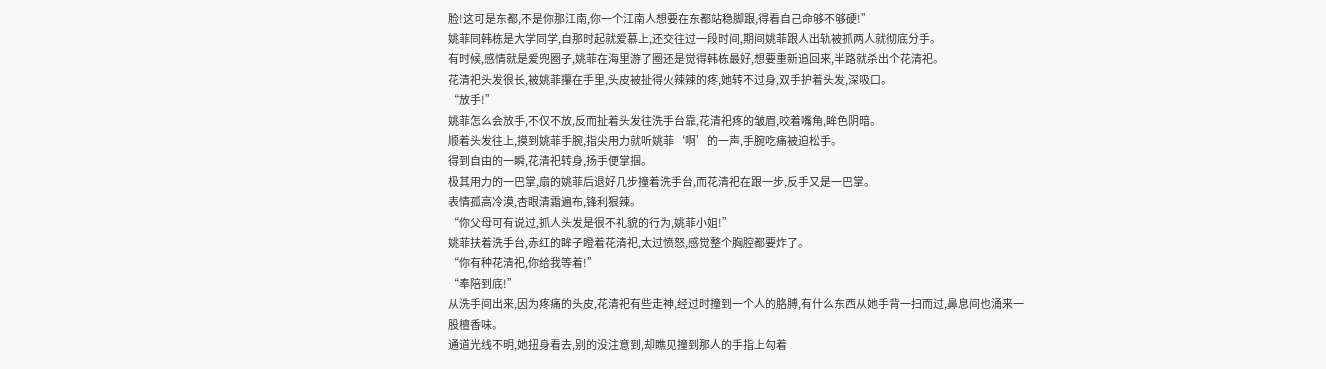脸!这可是东都,不是你那江南,你一个江南人想要在东都站稳脚跟,得看自己命够不够硬!”
姚菲同韩栋是大学同学,自那时起就爱慕上,还交往过一段时间,期间姚菲跟人出轨被抓两人就彻底分手。
有时候,感情就是爱兜圈子,姚菲在海里游了圈还是觉得韩栋最好,想要重新追回来,半路就杀出个花清祀。
花清祀头发很长,被姚菲攥在手里,头皮被扯得火辣辣的疼,她转不过身,双手护着头发,深吸口。
“放手!”
姚菲怎么会放手,不仅不放,反而扯着头发往洗手台靠,花清祀疼的皱眉,咬着嘴角,眸色阴暗。
顺着头发往上,摸到姚菲手腕,指尖用力就听姚菲‘啊’的一声,手腕吃痛被迫松手。
得到自由的一瞬,花清祀转身,扬手便掌掴。
极其用力的一巴掌,扇的姚菲后退好几步撞着洗手台,而花清祀在跟一步,反手又是一巴掌。
表情孤高冷漠,杏眼清霜遍布,锋利狠辣。
“你父母可有说过,抓人头发是很不礼貌的行为,姚菲小姐!”
姚菲扶着洗手台,赤红的眸子瞪着花清祀,太过愤怒,感觉整个胸腔都要炸了。
“你有种花清祀,你给我等着!”
“奉陪到底!”
从洗手间出来,因为疼痛的头皮,花清祀有些走神,经过时撞到一个人的胳膊,有什么东西从她手背一扫而过,鼻息间也涌来一股檀香味。
通道光线不明,她扭身看去,别的没注意到,却瞧见撞到那人的手指上勾着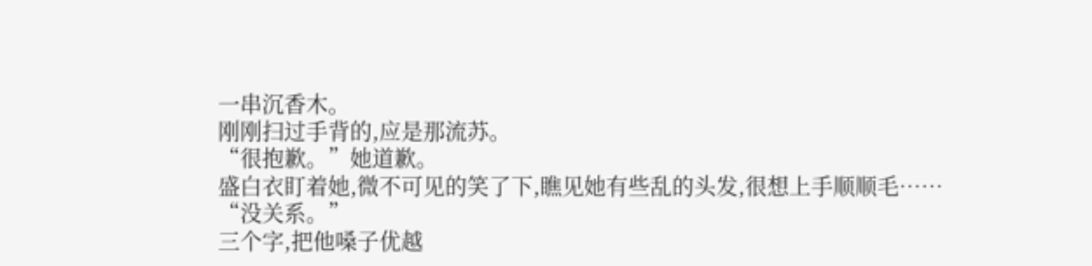一串沉香木。
刚刚扫过手背的,应是那流苏。
“很抱歉。”她道歉。
盛白衣盯着她,微不可见的笑了下,瞧见她有些乱的头发,很想上手顺顺毛……
“没关系。”
三个字,把他嗓子优越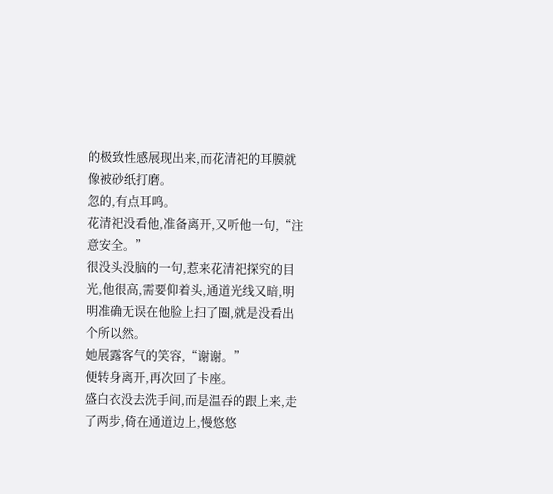的极致性感展现出来,而花清祀的耳膜就像被砂纸打磨。
忽的,有点耳鸣。
花清祀没看他,准备离开,又听他一句,“注意安全。”
很没头没脑的一句,惹来花清祀探究的目光,他很高,需要仰着头,通道光线又暗,明明准确无误在他脸上扫了圈,就是没看出个所以然。
她展露客气的笑容,“谢谢。”
便转身离开,再次回了卡座。
盛白衣没去洗手间,而是温吞的跟上来,走了两步,倚在通道边上,慢悠悠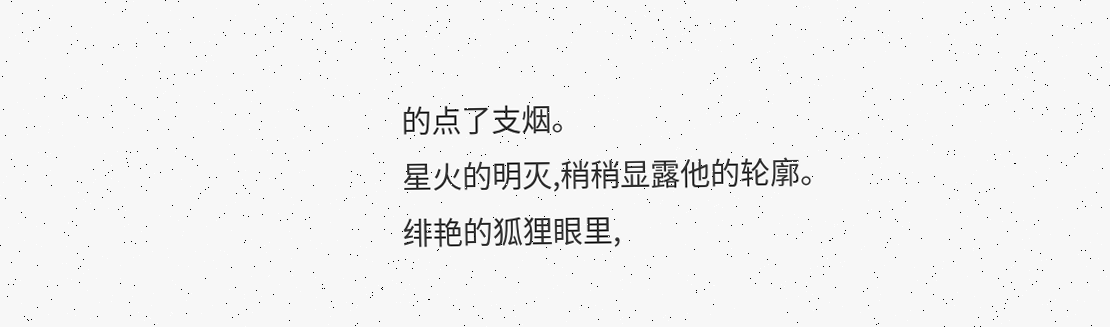的点了支烟。
星火的明灭,稍稍显露他的轮廓。
绯艳的狐狸眼里,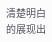清楚明白的展现出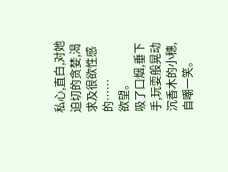私心,直白,对她迫切的贪婪,渴求及很欲性感的……
欲望。
吸了口烟,垂下手,玩耍般晃动沉香木的小穗,自嘲一笑。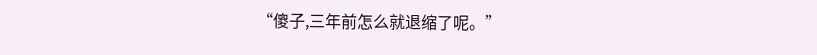“傻子,三年前怎么就退缩了呢。”